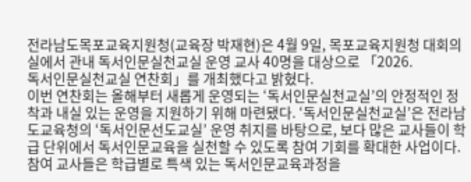전라남도목포교육지원청(교육장 박재현)은 4월 9일, 목포교육지원청 대회의실에서 관내 독서인문실천교실 운영 교사 40명을 대상으로 「2026.
독서인문실천교실 연찬회」를 개최했다고 밝혔다.
이번 연찬회는 올해부터 새롭게 운영되는 ‘독서인문실천교실’의 안정적인 정착과 내실 있는 운영을 지원하기 위해 마련됐다. ‘독서인문실천교실’은 전라남도교육청의 ‘독서인문선도교실’ 운영 취지를 바탕으로, 보다 많은 교사들이 학급 단위에서 독서인문교육을 실천할 수 있도록 참여 기회를 확대한 사업이다.
참여 교사들은 학급별로 특색 있는 독서인문교육과정을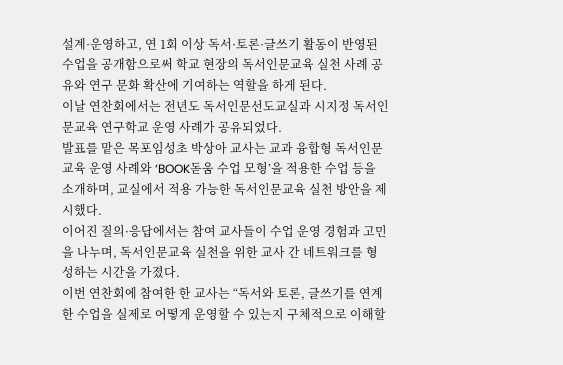설계·운영하고, 연 1회 이상 독서·토론·글쓰기 활동이 반영된 수업을 공개함으로써 학교 현장의 독서인문교육 실천 사례 공유와 연구 문화 확산에 기여하는 역할을 하게 된다.
이날 연찬회에서는 전년도 독서인문선도교실과 시지정 독서인문교육 연구학교 운영 사례가 공유되었다.
발표를 맡은 목포임성초 박상아 교사는 교과 융합형 독서인문교육 운영 사례와 ‘BOOK돋움 수업 모형’을 적용한 수업 등을 소개하며, 교실에서 적용 가능한 독서인문교육 실천 방안을 제시했다.
이어진 질의·응답에서는 참여 교사들이 수업 운영 경험과 고민을 나누며, 독서인문교육 실천을 위한 교사 간 네트워크를 형성하는 시간을 가졌다.
이번 연찬회에 참여한 한 교사는 “독서와 토론, 글쓰기를 연계한 수업을 실제로 어떻게 운영할 수 있는지 구체적으로 이해할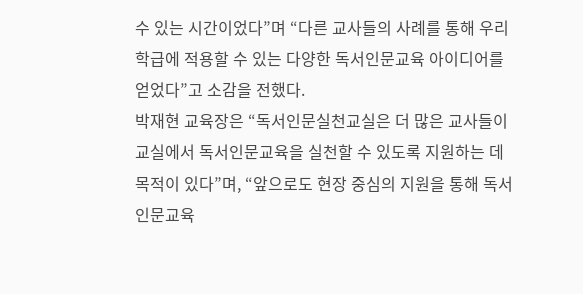수 있는 시간이었다”며 “다른 교사들의 사례를 통해 우리 학급에 적용할 수 있는 다양한 독서인문교육 아이디어를 얻었다”고 소감을 전했다.
박재현 교육장은 “독서인문실천교실은 더 많은 교사들이 교실에서 독서인문교육을 실천할 수 있도록 지원하는 데 목적이 있다”며, “앞으로도 현장 중심의 지원을 통해 독서인문교육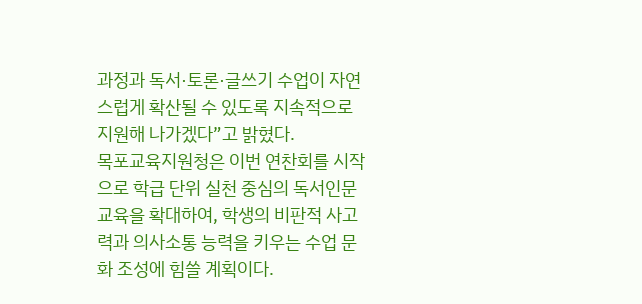과정과 독서·토론·글쓰기 수업이 자연스럽게 확산될 수 있도록 지속적으로 지원해 나가겠다”고 밝혔다.
목포교육지원청은 이번 연찬회를 시작으로 학급 단위 실천 중심의 독서인문교육을 확대하여, 학생의 비판적 사고력과 의사소통 능력을 키우는 수업 문화 조성에 힘쓸 계획이다.